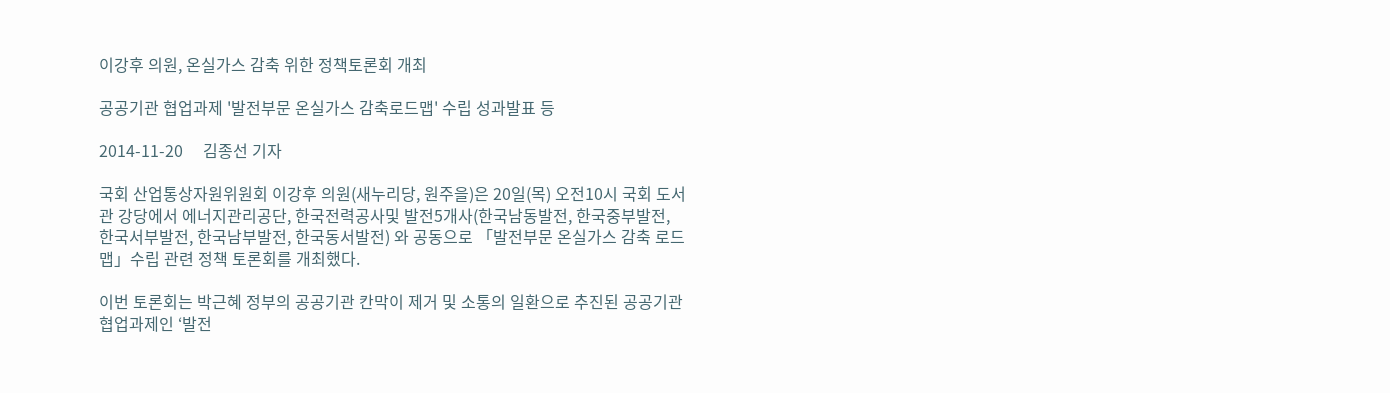이강후 의원, 온실가스 감축 위한 정책토론회 개최

공공기관 협업과제 '발전부문 온실가스 감축로드맵' 수립 성과발표 등

2014-11-20     김종선 기자

국회 산업통상자원위원회 이강후 의원(새누리당, 원주을)은 20일(목) 오전10시 국회 도서관 강당에서 에너지관리공단, 한국전력공사및 발전5개사(한국남동발전, 한국중부발전, 한국서부발전, 한국남부발전, 한국동서발전) 와 공동으로 「발전부문 온실가스 감축 로드맵」수립 관련 정책 토론회를 개최했다.

이번 토론회는 박근혜 정부의 공공기관 칸막이 제거 및 소통의 일환으로 추진된 공공기관 협업과제인 ‘발전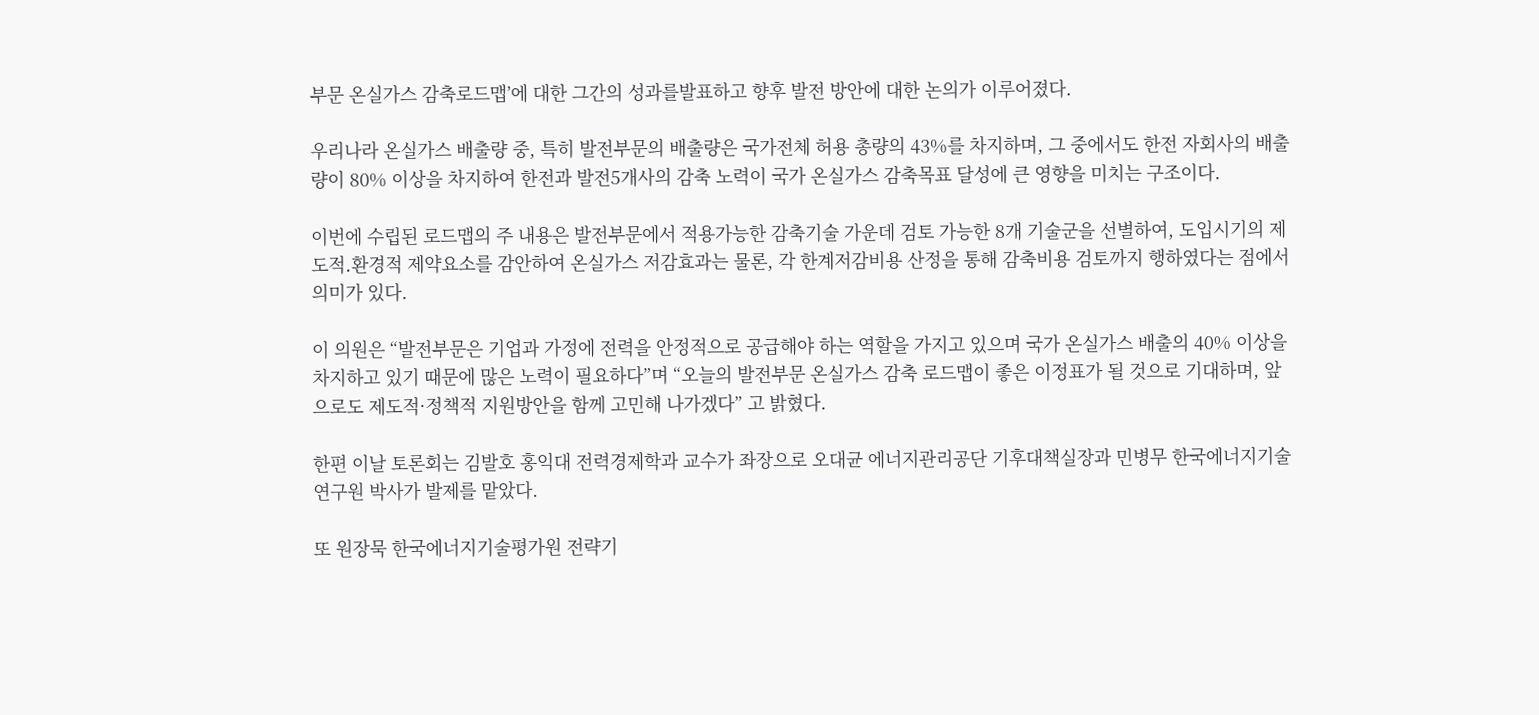부문 온실가스 감축로드맵’에 대한 그간의 성과를발표하고 향후 발전 방안에 대한 논의가 이루어졌다.

우리나라 온실가스 배출량 중, 특히 발전부문의 배출량은 국가전체 허용 총량의 43%를 차지하며, 그 중에서도 한전 자회사의 배출량이 80% 이상을 차지하여 한전과 발전5개사의 감축 노력이 국가 온실가스 감축목표 달성에 큰 영향을 미치는 구조이다.

이번에 수립된 로드맵의 주 내용은 발전부문에서 적용가능한 감축기술 가운데 검토 가능한 8개 기술군을 선별하여, 도입시기의 제도적․환경적 제약요소를 감안하여 온실가스 저감효과는 물론, 각 한계저감비용 산정을 통해 감축비용 검토까지 행하였다는 점에서 의미가 있다.

이 의원은 “발전부문은 기업과 가정에 전력을 안정적으로 공급해야 하는 역할을 가지고 있으며 국가 온실가스 배출의 40% 이상을 차지하고 있기 때문에 많은 노력이 필요하다”며 “오늘의 발전부문 온실가스 감축 로드맵이 좋은 이정표가 될 것으로 기대하며, 앞으로도 제도적·정책적 지원방안을 함께 고민해 나가겠다” 고 밝혔다.

한편 이날 토론회는 김발호 홍익대 전력경제학과 교수가 좌장으로 오대균 에너지관리공단 기후대책실장과 민병무 한국에너지기술연구원 박사가 발제를 맡았다.

또 원장묵 한국에너지기술평가원 전략기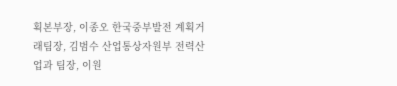획본부장, 이종오 한국중부발전 계획거래팀장, 김범수 산업통상자원부 전력산업과 팀장, 이원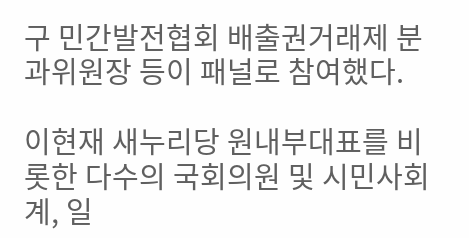구 민간발전협회 배출권거래제 분과위원장 등이 패널로 참여했다.

이현재 새누리당 원내부대표를 비롯한 다수의 국회의원 및 시민사회계, 일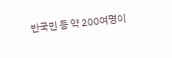반국민 등 약 200여명이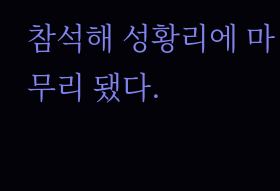참석해 성황리에 마무리 됐다.